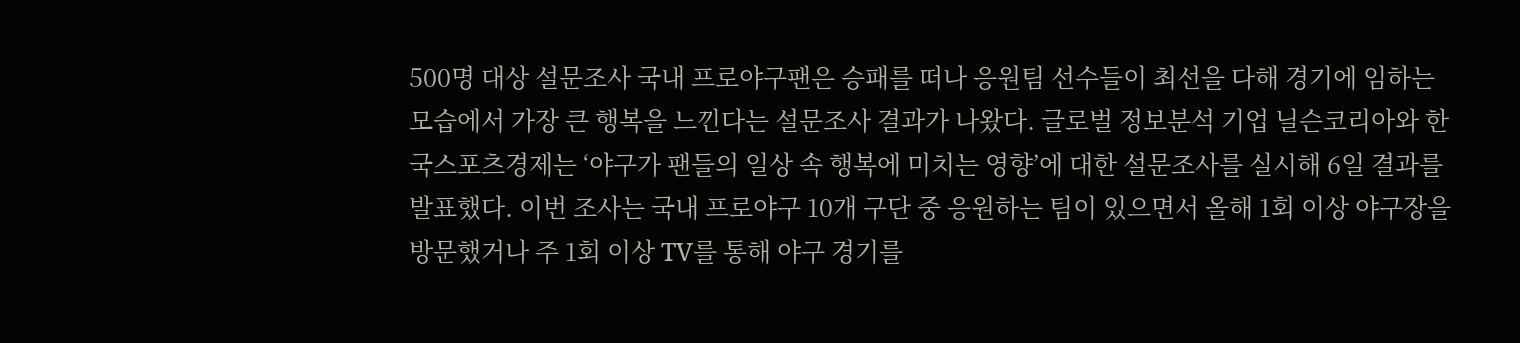500명 대상 설문조사 국내 프로야구팬은 승패를 떠나 응원팀 선수들이 최선을 다해 경기에 임하는 모습에서 가장 큰 행복을 느낀다는 설문조사 결과가 나왔다. 글로벌 정보분석 기업 닐슨코리아와 한국스포츠경제는 ‘야구가 팬들의 일상 속 행복에 미치는 영향’에 대한 설문조사를 실시해 6일 결과를 발표했다. 이번 조사는 국내 프로야구 10개 구단 중 응원하는 팀이 있으면서 올해 1회 이상 야구장을 방문했거나 주 1회 이상 TV를 통해 야구 경기를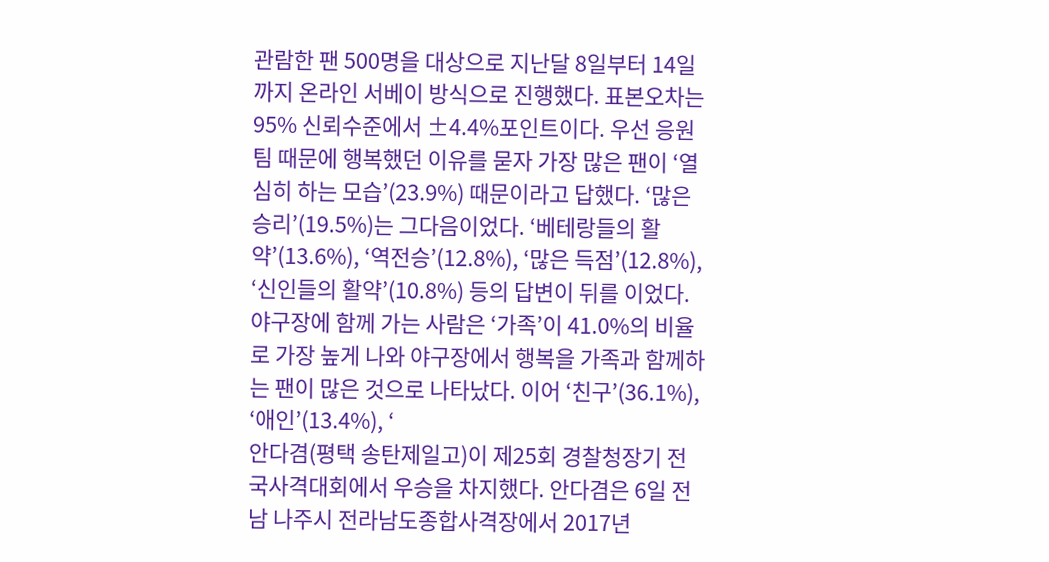관람한 팬 500명을 대상으로 지난달 8일부터 14일까지 온라인 서베이 방식으로 진행했다. 표본오차는 95% 신뢰수준에서 ±4.4%포인트이다. 우선 응원팀 때문에 행복했던 이유를 묻자 가장 많은 팬이 ‘열심히 하는 모습’(23.9%) 때문이라고 답했다. ‘많은 승리’(19.5%)는 그다음이었다. ‘베테랑들의 활약’(13.6%), ‘역전승’(12.8%), ‘많은 득점’(12.8%), ‘신인들의 활약’(10.8%) 등의 답변이 뒤를 이었다. 야구장에 함께 가는 사람은 ‘가족’이 41.0%의 비율로 가장 높게 나와 야구장에서 행복을 가족과 함께하는 팬이 많은 것으로 나타났다. 이어 ‘친구’(36.1%), ‘애인’(13.4%), ‘
안다겸(평택 송탄제일고)이 제25회 경찰청장기 전국사격대회에서 우승을 차지했다. 안다겸은 6일 전남 나주시 전라남도종합사격장에서 2017년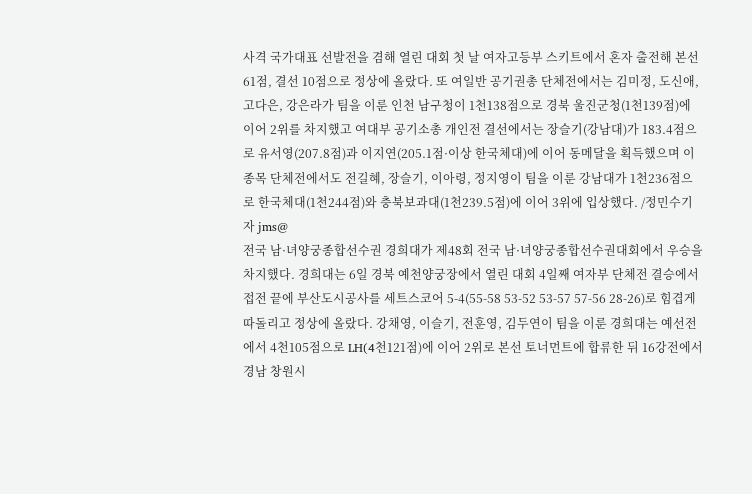사격 국가대표 선발전을 겸해 열린 대회 첫 날 여자고등부 스키트에서 혼자 출전해 본선 61점, 결선 10점으로 정상에 올랐다. 또 여일반 공기권총 단체전에서는 김미정, 도신애, 고다은, 강은라가 팀을 이룬 인천 남구청이 1천138점으로 경북 울진군청(1천139점)에 이어 2위를 차지했고 여대부 공기소총 개인전 결선에서는 장슬기(강남대)가 183.4점으로 유서영(207.8점)과 이지연(205.1점·이상 한국체대)에 이어 동메달을 획득했으며 이 종목 단체전에서도 전길혜, 장슬기, 이아령, 정지영이 팀을 이룬 강남대가 1천236점으로 한국체대(1천244점)와 충북보과대(1천239.5점)에 이어 3위에 입상했다. /정민수기자 jms@
전국 남·녀양궁종합선수권 경희대가 제48회 전국 남·녀양궁종합선수권대회에서 우승을 차지했다. 경희대는 6일 경북 예천양궁장에서 열린 대회 4일째 여자부 단체전 결승에서 접전 끝에 부산도시공사를 세트스코어 5-4(55-58 53-52 53-57 57-56 28-26)로 힘겹게 따돌리고 정상에 올랐다. 강채영, 이슬기, 전훈영, 김두연이 팀을 이룬 경희대는 예선전에서 4천105점으로 LH(4천121점)에 이어 2위로 본선 토너먼트에 합류한 뒤 16강전에서 경남 창원시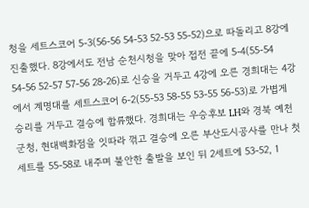청을 세트스코어 5-3(56-56 54-53 52-53 55-52)으로 따돌리고 8강에 진출했다. 8강에서도 전남 순천시청을 맞아 접전 끝에 5-4(55-54 54-56 52-57 57-56 28-26)로 신승을 거두고 4강에 오른 경희대는 4강에서 계명대를 세트스코어 6-2(55-53 58-55 53-55 56-53)로 가볍게 승리를 거두고 결승에 합류했다. 경희대는 우승후보 LH와 경북 예천군청, 현대백화점을 잇따라 꺾고 결승에 오른 부산도시공사를 만나 첫 세트를 55-58로 내주며 불안한 출발을 보인 뒤 2세트에 53-52, 1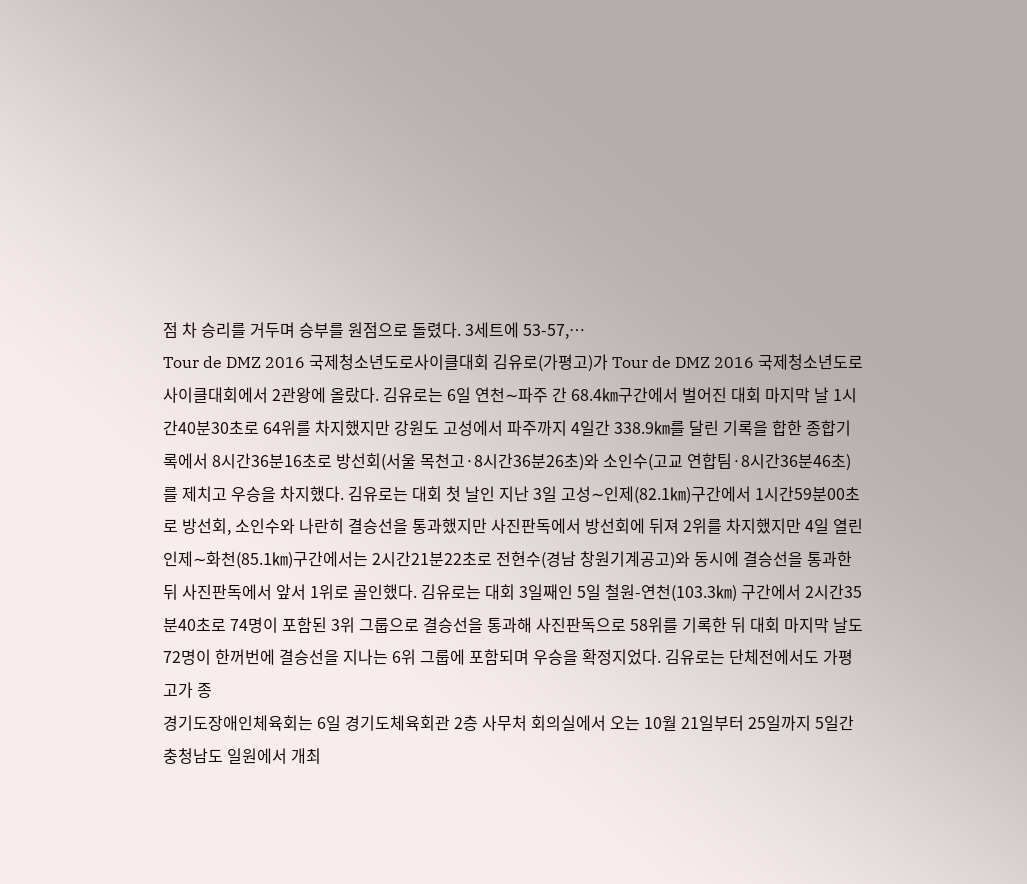점 차 승리를 거두며 승부를 원점으로 돌렸다. 3세트에 53-57,…
Tour de DMZ 2016 국제청소년도로사이클대회 김유로(가평고)가 Tour de DMZ 2016 국제청소년도로사이클대회에서 2관왕에 올랐다. 김유로는 6일 연천∼파주 간 68.4㎞구간에서 벌어진 대회 마지막 날 1시간40분30초로 64위를 차지했지만 강원도 고성에서 파주까지 4일간 338.9㎞를 달린 기록을 합한 종합기록에서 8시간36분16초로 방선회(서울 목천고·8시간36분26초)와 소인수(고교 연합팀·8시간36분46초)를 제치고 우승을 차지했다. 김유로는 대회 첫 날인 지난 3일 고성∼인제(82.1㎞)구간에서 1시간59분00초로 방선회, 소인수와 나란히 결승선을 통과했지만 사진판독에서 방선회에 뒤져 2위를 차지했지만 4일 열린 인제∼화천(85.1㎞)구간에서는 2시간21분22초로 전현수(경남 창원기계공고)와 동시에 결승선을 통과한 뒤 사진판독에서 앞서 1위로 골인했다. 김유로는 대회 3일째인 5일 철원-연천(103.3㎞) 구간에서 2시간35분40초로 74명이 포함된 3위 그룹으로 결승선을 통과해 사진판독으로 58위를 기록한 뒤 대회 마지막 날도 72명이 한꺼번에 결승선을 지나는 6위 그룹에 포함되며 우승을 확정지었다. 김유로는 단체전에서도 가평고가 종
경기도장애인체육회는 6일 경기도체육회관 2층 사무처 회의실에서 오는 10월 21일부터 25일까지 5일간 충청남도 일원에서 개최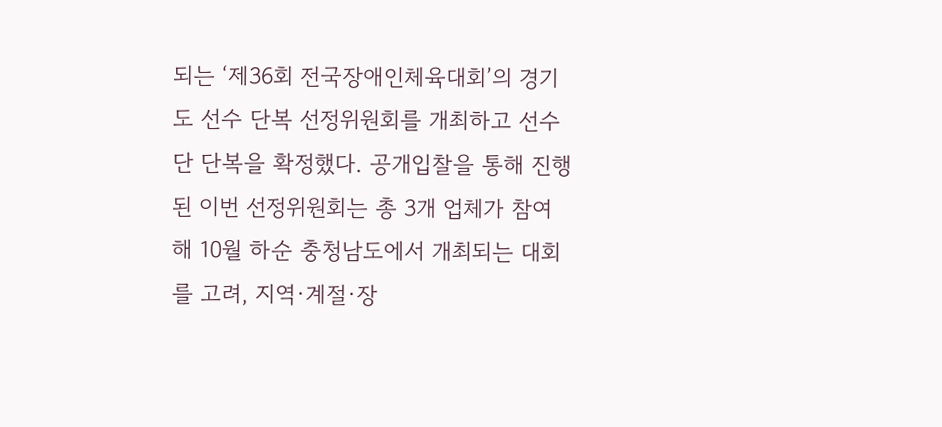되는 ‘제36회 전국장애인체육대회’의 경기도 선수 단복 선정위원회를 개최하고 선수단 단복을 확정했다. 공개입찰을 통해 진행된 이번 선정위원회는 총 3개 업체가 참여해 10월 하순 충청남도에서 개최되는 대회를 고려, 지역·계절·장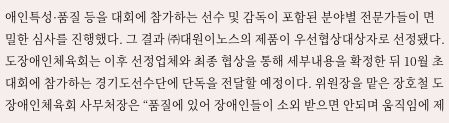애인특성·품질 등을 대회에 참가하는 선수 및 감독이 포함된 분야별 전문가들이 면밀한 심사를 진행했다. 그 결과 ㈜대원이노스의 제품이 우선협상대상자로 선정됐다. 도장애인체육회는 이후 선정업체와 최종 협상을 통해 세부내용을 확정한 뒤 10월 초 대회에 참가하는 경기도선수단에 단독을 전달할 예정이다. 위원장을 맡은 장호철 도장애인체육회 사무처장은 “품질에 있어 장애인들이 소외 받으면 안되며 움직임에 제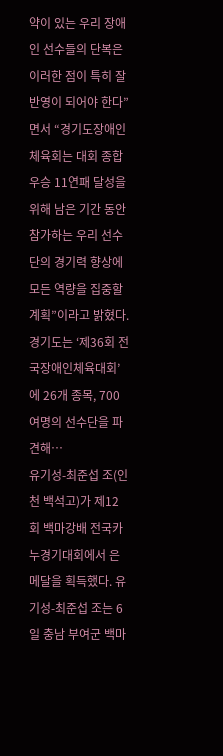약이 있는 우리 장애인 선수들의 단복은 이러한 점이 특히 잘 반영이 되어야 한다”면서 “경기도장애인체육회는 대회 종합우승 11연패 달성을 위해 남은 기간 동안 참가하는 우리 선수단의 경기력 향상에 모든 역량을 집중할 계획”이라고 밝혔다. 경기도는 ‘제36회 전국장애인체육대회’에 26개 종목, 700여명의 선수단을 파견해…
유기성-최준섭 조(인천 백석고)가 제12회 백마강배 전국카누경기대회에서 은메달을 획득했다. 유기성-최준섭 조는 6일 충남 부여군 백마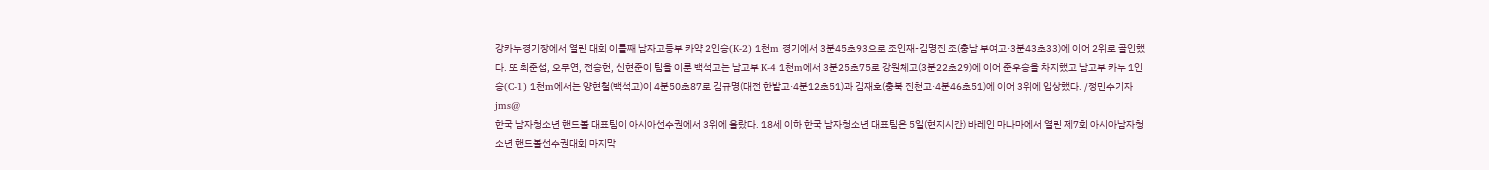강카누경기장에서 열린 대회 이틀째 남자고등부 카약 2인승(K-2) 1천m 경기에서 3분45초93으로 조인재-김명진 조(충남 부여고·3분43초33)에 이어 2위로 골인했다. 또 최준섭, 오무연, 전승헌, 신현준이 팀을 이룬 백석고는 남고부 K-4 1천m에서 3분25초75로 강원체고(3분22초29)에 이어 준우승을 차지했고 남고부 카누 1인승(C-1) 1천m에서는 양현철(백석고)이 4분50초87로 김규명(대전 한밭고·4분12초51)과 김재호(충북 진천고·4분46초51)에 이어 3위에 입상했다. /정민수기자 jms@
한국 남자청소년 핸드볼 대표팀이 아시아선수권에서 3위에 올랐다. 18세 이하 한국 남자청소년 대표팀은 5일(현지시간) 바레인 마나마에서 열린 제7회 아시아남자청소년 핸드볼선수권대회 마지막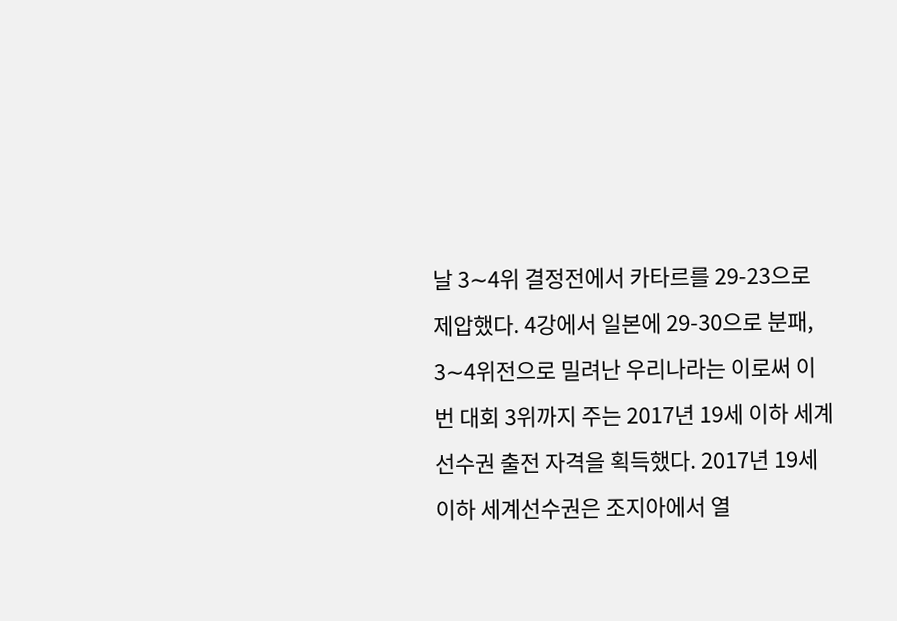날 3∼4위 결정전에서 카타르를 29-23으로 제압했다. 4강에서 일본에 29-30으로 분패, 3∼4위전으로 밀려난 우리나라는 이로써 이번 대회 3위까지 주는 2017년 19세 이하 세계선수권 출전 자격을 획득했다. 2017년 19세 이하 세계선수권은 조지아에서 열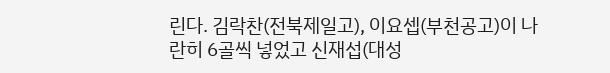린다. 김락찬(전북제일고), 이요셉(부천공고)이 나란히 6골씩 넣었고 신재섭(대성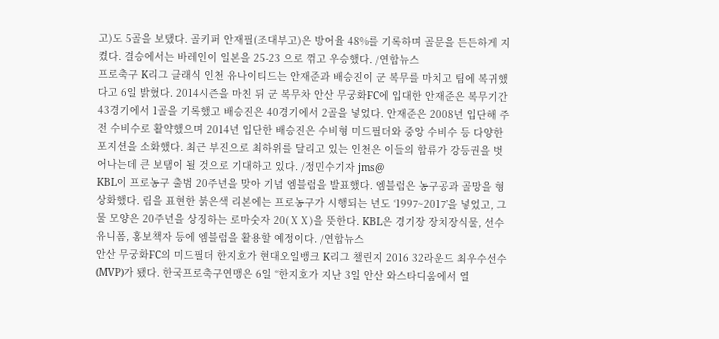고)도 5골을 보탰다. 골키퍼 안재필(조대부고)은 방어율 48%를 기록하며 골문을 든든하게 지켰다. 결승에서는 바레인이 일본을 25-23 으로 꺾고 우승했다. /연합뉴스
프로축구 K리그 클래식 인천 유나이티드는 안재준과 배승진이 군 복무를 마치고 팀에 복귀했다고 6일 밝혔다. 2014시즌을 마친 뒤 군 복무차 안산 무궁화FC에 입대한 안재준은 복무기간 43경기에서 1골을 기록했고 배승진은 40경기에서 2골을 넣었다. 안재준은 2008년 입단해 주전 수비수로 활약했으며 2014년 입단한 배승진은 수비형 미드필더와 중앙 수비수 등 다양한 포지션을 소화했다. 최근 부진으로 최하위를 달리고 있는 인천은 이들의 합류가 강등권을 벗어나는데 큰 보탬이 될 것으로 기대하고 있다. /정민수기자 jms@
KBL이 프로농구 출범 20주년을 맞아 기념 엠블럼을 발표했다. 엠블럼은 농구공과 골망을 형상화했다. 림을 표현한 붉은색 리본에는 프로농구가 시행되는 년도 ‘1997~2017’을 넣었고, 그물 모양은 20주년을 상징하는 로마숫자 20(ⅩⅩ)을 뜻한다. KBL은 경기장 장치장식물, 선수 유니폼, 홍보책자 등에 엠블럼을 활용할 예정이다. /연합뉴스
안산 무궁화FC의 미드필더 한지호가 현대오일뱅크 K리그 챌린지 2016 32라운드 최우수선수(MVP)가 됐다. 한국프로축구연맹은 6일 “한지호가 지난 3일 안산 와스타디움에서 열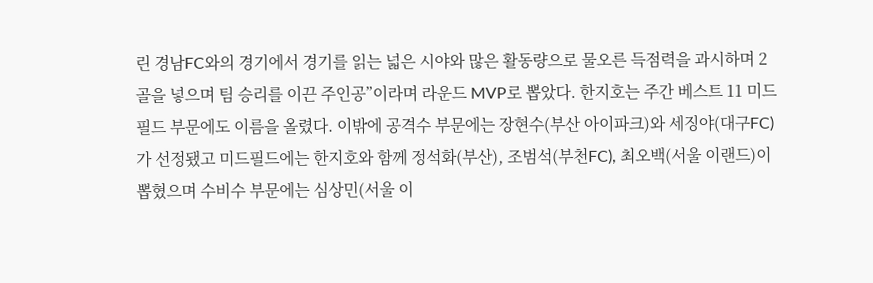린 경남FC와의 경기에서 경기를 읽는 넓은 시야와 많은 활동량으로 물오른 득점력을 과시하며 2골을 넣으며 팀 승리를 이끈 주인공”이라며 라운드 MVP로 뽑았다. 한지호는 주간 베스트 11 미드필드 부문에도 이름을 올렸다. 이밖에 공격수 부문에는 장현수(부산 아이파크)와 세징야(대구FC)가 선정됐고 미드필드에는 한지호와 함께 정석화(부산), 조범석(부천FC), 최오백(서울 이랜드)이 뽑혔으며 수비수 부문에는 심상민(서울 이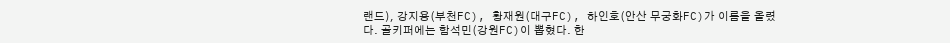랜드), 강지용(부천FC), 황재원(대구FC), 하인호(안산 무궁화FC)가 이름을 올렸다. 골키퍼에는 함석민(강원FC)이 뽑혔다. 한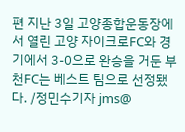편 지난 3일 고양종합운동장에서 열린 고양 자이크로FC와 경기에서 3-0으로 완승을 거둔 부천FC는 베스트 팀으로 선정됐다. /정민수기자 jms@